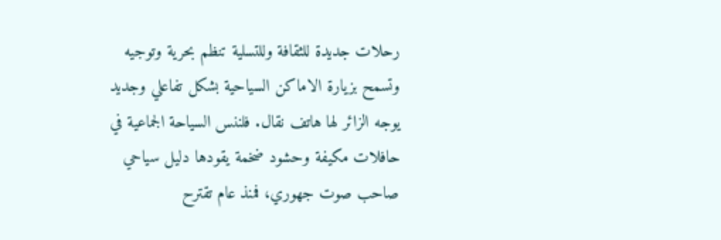رحلات جديدة للثقافة وللتسلية تنظم بحرية وتوجيه وتسمح بزيارة الاماكن السياحية بشكل تفاعلي وجديد يوجه الزائر لها هاتف نقال. فلننس السياحة الجماعية في حافلات مكيفة وحشود ضخمة يقودها دليل سياحي صاحب صوت جهوري، فمنذ عام تقترح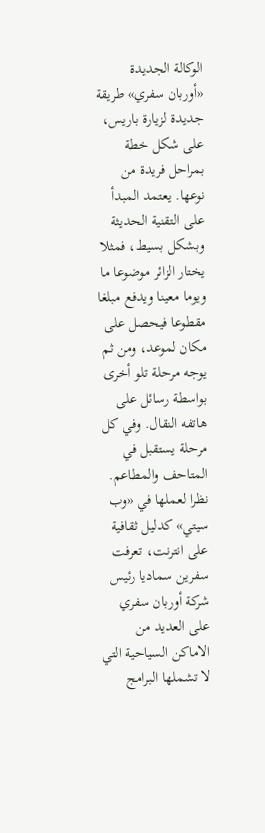الوكالة الجديدة «أوربان سفري» طريقة جديدة لزيارة باريس، على شكل خطة بمراحل فريدة من نوعها. يعتمد المبدأ على التقنية الحديثة وبشكل بسيط، فمثلا يختار الزائر موضوعا ما ويوما معينا ويدفع مبلغا مقطوعا فيحصل على مكان لموعد، ومن ثم يوجه مرحلة تلو أخرى بواسطة رسائل على هاتفه النقال. وفي كل مرحلة يستقبل في المتاحف والمطاعم. نظرا لعملها في «وب سيتي» كدليل ثقافية على انترنت، تعرفت سفرين سماديا رئيس شركة أوربان سفري على العديد من الاماكن السياحية التي لا تشملها البرامج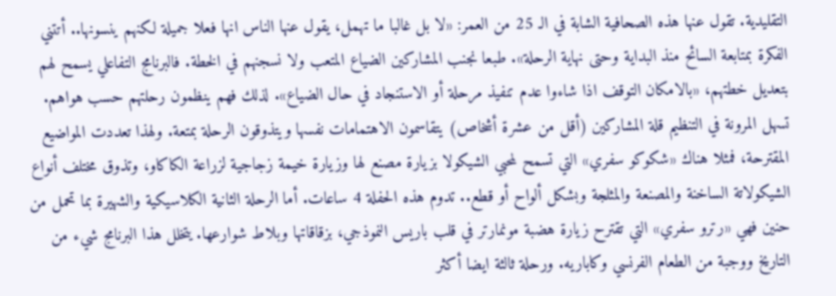التقليدية. تقول عنها هذه الصحافية الشابة في الـ 25 من العمر: «لا بل غالبا ما تهمل، يقول عنها الناس انها فعلا جميلة لكنهم ينسونها.. أتتني الفكرة بمتابعة السائح منذ البداية وحتى نهاية الرحلة». طبعا نجنب المشاركين الضياع المتعب ولا نسجنهم في الخطة. فالبرنامج التفاعلي يسمح لهم بتعديل خطتهم، «بالامكان التوقف اذا شاءوا عدم تنفيذ مرحلة أو الاستنجاد في حال الضياع». لذلك فهم ينظمون رحلتهم حسب هواهم. تسهل المرونة في التنظيم قلة المشاركين (أقل من عشرة أشخاص) يتقاسمون الاهتمامات نفسها ويتذوقون الرحلة بمتعة. ولهذا تعددت المواضيع المقترحة، فمثلا هناك «شكوكو سفري» التي تسمح لمحبي الشيكولا بزيارة مصنع لها وزيارة خيمة زجاجية لزراعة الكاكاو، وتذوق مختلف أنواع الشيكولاتة الساخنة والمصنعة والمثلجة وبشكل ألواح أو قطع.. تدوم هذه الحفلة 4 ساعات. أما الرحلة الثانية الكلاسيكية والشهيرة بما تحمل من حنين فهي «رترو سفري» التي تقترح زيارة هضبة مونمارتر في قلب باريس النموذجي، بزقاقاتها وبلاط شوارعها. يتخلل هذا البرنامج شيء من التاريخ ووجبة من الطعام الفرنسي وكاباريه. ورحلة ثالثة ايضا أكثر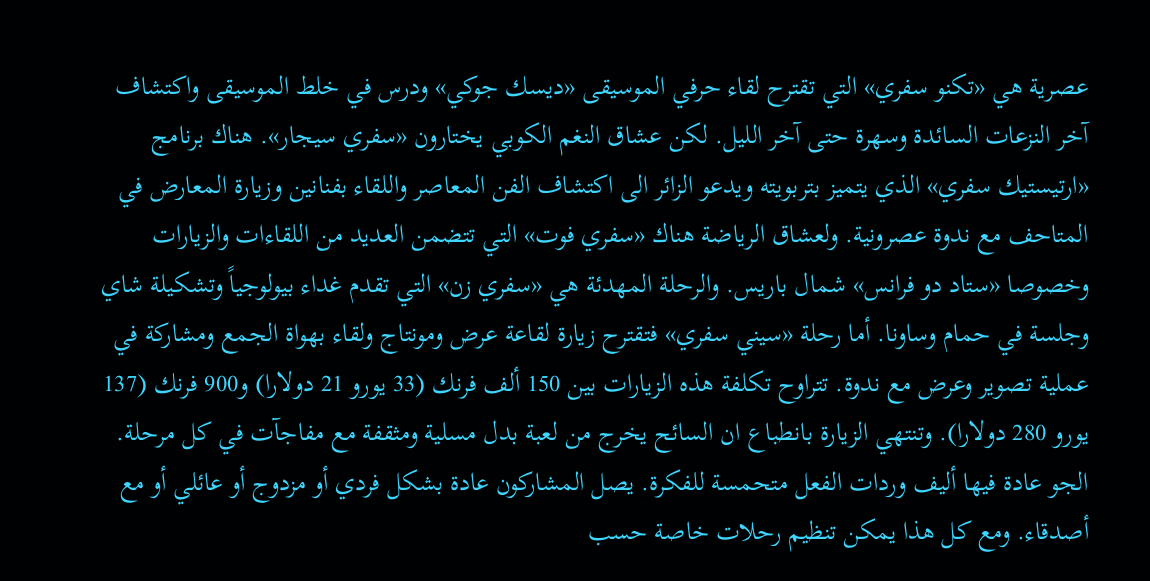عصرية هي «تكنو سفري» التي تقترح لقاء حرفي الموسيقى «ديسك جوكي» ودرس في خلط الموسيقى واكتشاف آخر النزعات السائدة وسهرة حتى آخر الليل. لكن عشاق النغم الكوبي يختارون «سفري سيجار». هناك برنامج «ارتيستيك سفري» الذي يتميز بتربويته ويدعو الزائر الى اكتشاف الفن المعاصر واللقاء بفنانين وزيارة المعارض في المتاحف مع ندوة عصرونية. ولعشاق الرياضة هناك «سفري فوت» التي تتضمن العديد من اللقاءات والزيارات وخصوصا «ستاد دو فرانس» شمال باريس. والرحلة المهدئة هي «سفري زن» التي تقدم غداء بيولوجياً وتشكيلة شاي وجلسة في حمام وساونا. أما رحلة «سيني سفري» فتقترح زيارة لقاعة عرض ومونتاج ولقاء بهواة الجمع ومشاركة في عملية تصوير وعرض مع ندوة. تتراوح تكلفة هذه الزيارات بين 150 ألف فرنك (33 يورو 21 دولارا) و900 فرنك (137 يورو 280 دولارا). وتنتهي الزيارة بانطباع ان السائح يخرج من لعبة بدل مسلية ومثقفة مع مفاجآت في كل مرحلة. الجو عادة فيها أليف وردات الفعل متحمسة للفكرة. يصل المشاركون عادة بشكل فردي أو مزدوج أو عائلي أو مع أصدقاء. ومع كل هذا يمكن تنظيم رحلات خاصة حسب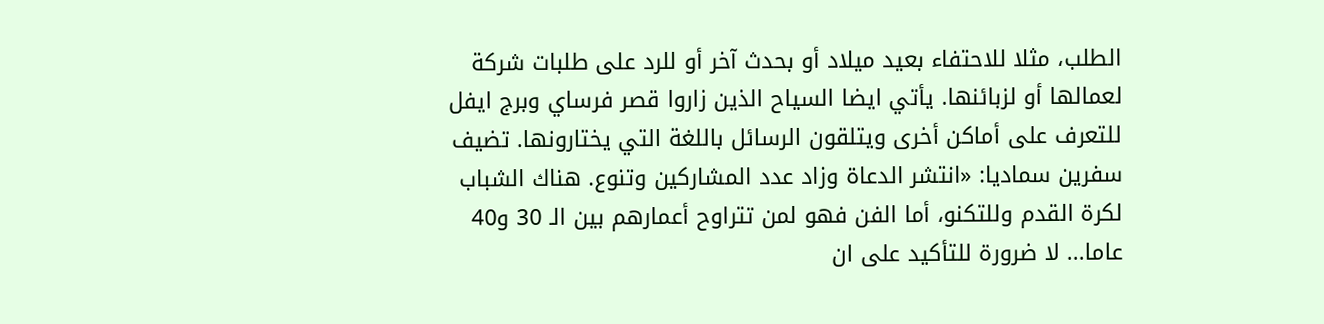الطلب، مثلا للاحتفاء بعيد ميلاد أو بحدث آخر أو للرد على طلبات شركة لعمالها أو لزبائنها. يأتي ايضا السياح الذين زاروا قصر فرساي وبرج ايفل للتعرف على أماكن أخرى ويتلقون الرسائل باللغة التي يختارونها. تضيف سفرين سماديا: «انتشر الدعاة وزاد عدد المشاركين وتنوع. هناك الشباب لكرة القدم وللتكنو، أما الفن فهو لمن تتراوح أعمارهم بين الـ 30 و40 عاما... لا ضرورة للتأكيد على ان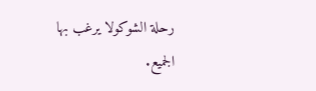رحلة الشوكولا يرغب بها الجميع.